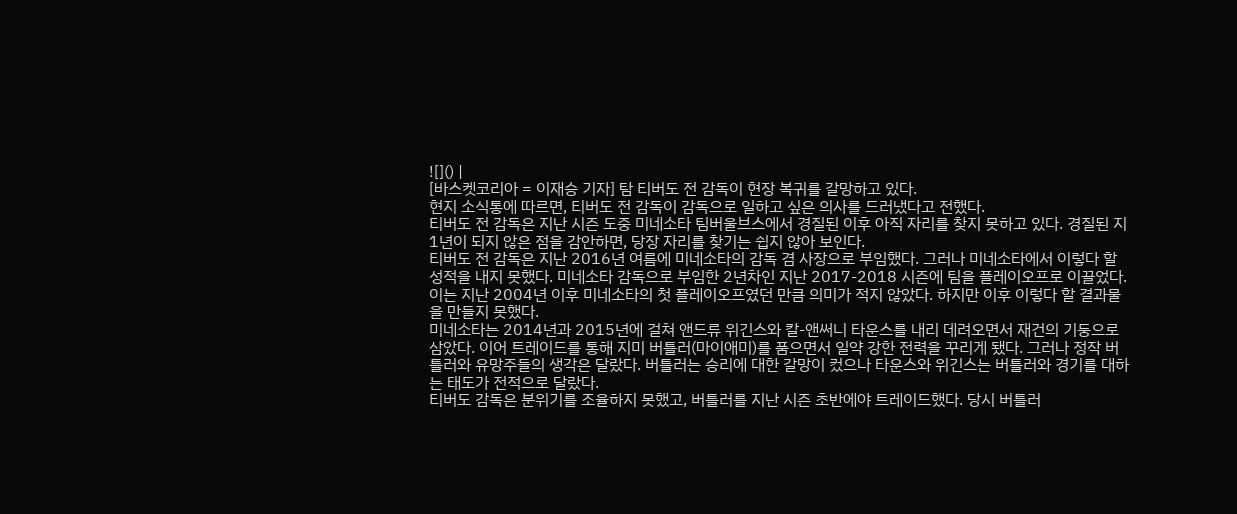![]() |
[바스켓코리아 = 이재승 기자] 탐 티버도 전 감독이 현장 복귀를 갈망하고 있다.
현지 소식통에 따르면, 티버도 전 감독이 감독으로 일하고 싶은 의사를 드러냈다고 전했다.
티버도 전 감독은 지난 시즌 도중 미네소타 팀버울브스에서 경질된 이후 아직 자리를 찾지 못하고 있다. 경질된 지 1년이 되지 않은 점을 감안하면, 당장 자리를 찾기는 쉽지 않아 보인다.
티버도 전 감독은 지난 2016년 여름에 미네소타의 감독 겸 사장으로 부임했다. 그러나 미네소타에서 이렇다 할 성적을 내지 못했다. 미네소타 감독으로 부임한 2년차인 지난 2017-2018 시즌에 팀을 플레이오프로 이끌었다. 이는 지난 2004년 이후 미네소타의 첫 플레이오프였던 만큼 의미가 적지 않았다. 하지만 이후 이렇다 할 결과물을 만들지 못했다.
미네소타는 2014년과 2015년에 걸쳐 앤드류 위긴스와 칼-앤써니 타운스를 내리 데려오면서 재건의 기둥으로 삼았다. 이어 트레이드를 통해 지미 버틀러(마이애미)를 품으면서 일약 강한 전력을 꾸리게 됐다. 그러나 정작 버틀러와 유망주들의 생각은 달랐다. 버틀러는 승리에 대한 갈망이 컸으나 타운스와 위긴스는 버틀러와 경기를 대하는 태도가 전적으로 달랐다.
티버도 감독은 분위기를 조율하지 못했고, 버틀러를 지난 시즌 초반에야 트레이드했다. 당시 버틀러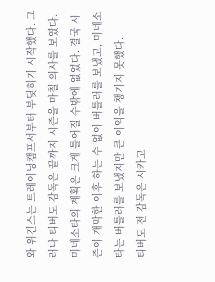와 위긴스는 트레이닝캠프서부터 부딪히기 시작했다. 그러나 티버도 감독은 끝까지 시즌을 마칠 의사를 보였다. 미네소타의 계획은 크게 틀어질 수밖에 없었다. 결국 시즌이 개막한 이후 하는 수 없이 버틀러를 보냈고, 미네소타는 버틀러를 보냈지만 큰 이익을 챙기지 못했다.
티버도 전 감독은 시카고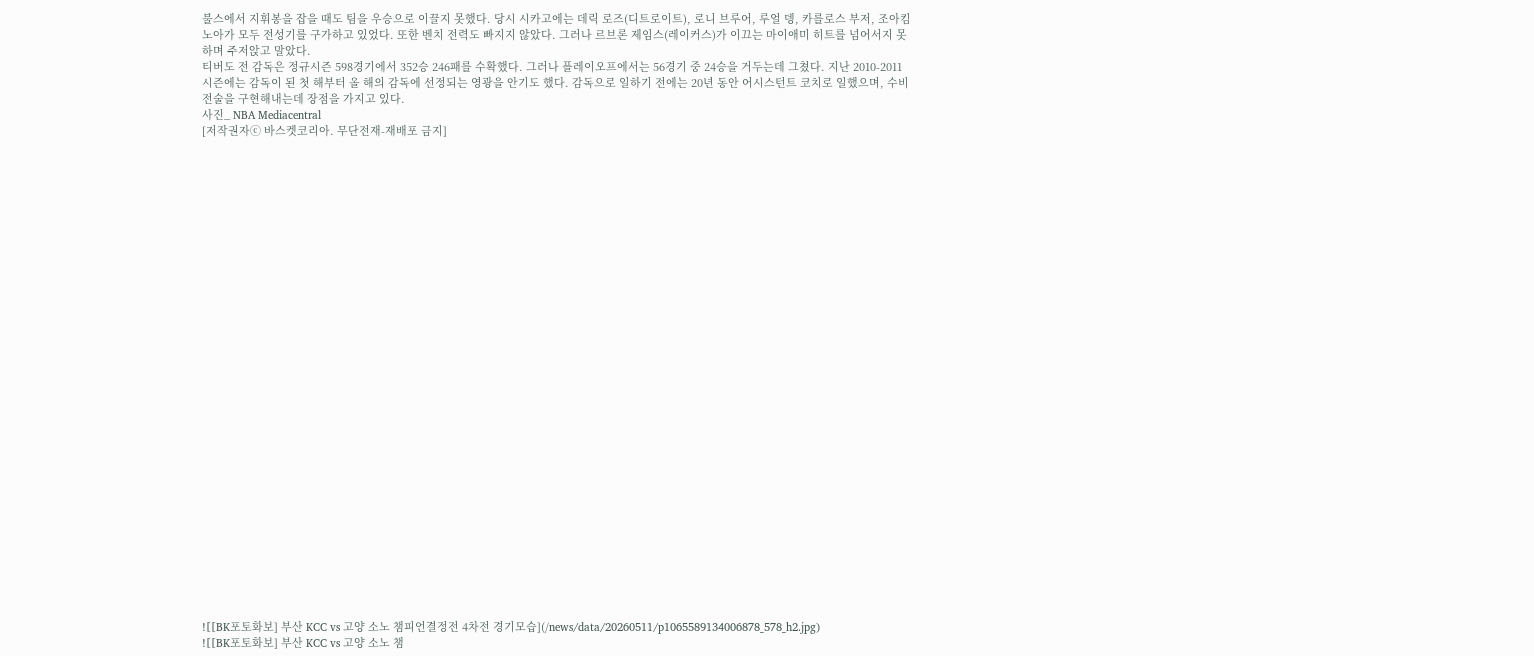불스에서 지휘봉을 잡을 때도 팀을 우승으로 이끌지 못했다. 당시 시카고에는 데릭 로즈(디트로이트), 로니 브루어, 루얼 뎅, 카를로스 부저, 조아킴 노아가 모두 전성기를 구가하고 있었다. 또한 벤치 전력도 빠지지 않았다. 그러나 르브론 제임스(레이커스)가 이끄는 마이애미 히트를 넘어서지 못하며 주저앉고 말았다.
티버도 전 감독은 정규시즌 598경기에서 352승 246패를 수확했다. 그러나 플레이오프에서는 56경기 중 24승을 거두는데 그쳤다. 지난 2010-2011 시즌에는 감독이 된 첫 해부터 올 해의 감독에 선정되는 영광을 안기도 했다. 감독으로 일하기 전에는 20년 동안 어시스턴트 코치로 일했으며, 수비 전술을 구현해내는데 장점을 가지고 있다.
사진_ NBA Mediacentral
[저작권자ⓒ 바스켓코리아. 무단전재-재배포 금지]






























![[BK포토화보] 부산 KCC vs 고양 소노 챔피언결정전 4차전 경기모습](/news/data/20260511/p1065589134006878_578_h2.jpg)
![[BK포토화보] 부산 KCC vs 고양 소노 챔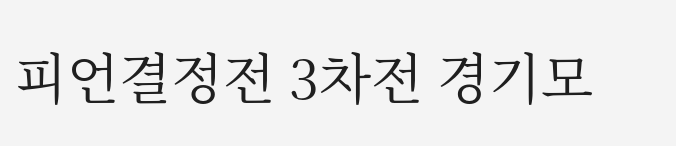피언결정전 3차전 경기모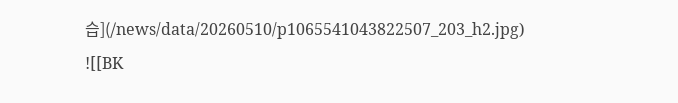습](/news/data/20260510/p1065541043822507_203_h2.jpg)
![[BK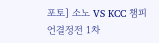포토] 소노 VS KCC 챔피언결정전 1차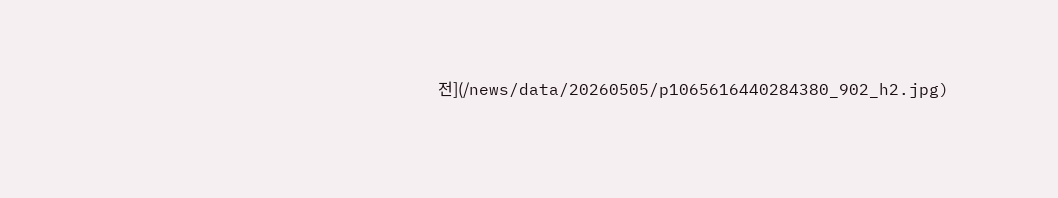전](/news/data/20260505/p1065616440284380_902_h2.jpg)